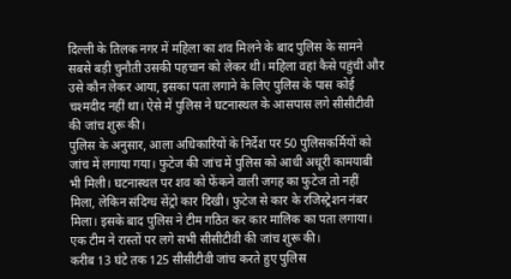दिल्ली के तिलक नगर में महिला का शव मिलने के बाद पुलिस के सामने सबसे बड़ी चुनौती उसकी पहचान को लेकर थी। महिला वहां कैसे पहुंची और उसे कौन लेकर आया, इसका पता लगाने के लिए पुलिस के पास कोई चश्मदीद नहीं था। ऐसे में पुलिस ने घटनास्थल के आसपास लगे सीसीटीवी की जांच शुरू की।
पुलिस के अनुसार, आला अधिकारियों के निर्देश पर 50 पुलिसकर्मियों को जांच में लगाया गया। फुटेज की जांच में पुलिस को आधी अधूरी कामयाबी भी मिली। घटनास्थल पर शव को फेंकने वाली जगह का फुटेज तो नहीं मिला, लेकिन संदिग्ध सेंट्रो कार दिखी। फुटेज से कार के रजिस्ट्रेशन नंबर मिला। इसके बाद पुलिस ने टीम गठित कर कार मालिक का पता लगाया। एक टीम ने रास्तों पर लगे सभी सीसीटीवी की जांच शुरू की।
करीब 13 घंटे तक 125 सीसीटीवी जांच करते हुए पुलिस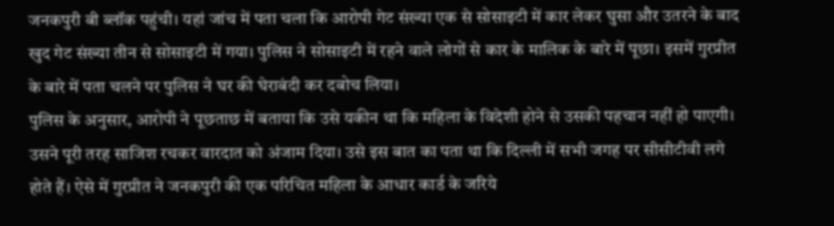जनकपुरी बी ब्लॉक पहुंची। यहां जांच में पता चला कि आरोपी गेट संख्या एक से सोसाइटी में कार लेकर घुसा और उतरने के बाद खुद गेट संख्या तीन से सोसाइटी में गया। पुलिस ने सोसाइटी में रहने वाले लोगों से कार के मालिक के बारे में पूछा। इसमें गुरप्रीत के बारे में पता चलने पर पुलिस ने घर की घेराबंदी कर दबोच लिया।
पुलिस के अनुसार, आरोपी ने पूछताछ में बताया कि उसे यकीन था कि महिला के विदेशी होने से उसकी पहचान नहीं हो पाएगी। उसने पूरी तरह साजिश रचकर वारदात को अंजाम दिया। उसे इस बात का पता था कि दिल्ली में सभी जगह पर सीसीटीवी लगे होते हैं। ऐसे में गुरप्रीत ने जनकपुरी की एक परिचित महिला के आधार कार्ड के जरिये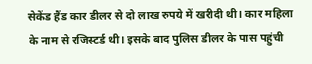सेकेंड हैंड कार डीलर से दो लाख रुपये में खरीदी थी। कार महिला के नाम से रजिस्टर्ड थी। इसके बाद पुलिस डीलर के पास पहुंची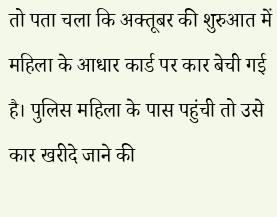तो पता चला कि अक्तूबर की शुरुआत में महिला के आधार कार्ड पर कार बेची गई है। पुलिस महिला के पास पहुंची तो उसे कार खरीदे जाने की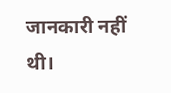जानकारी नहीं थी।